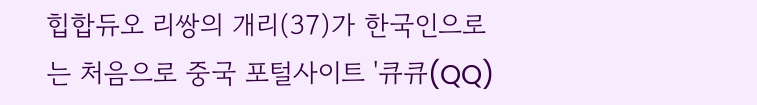힙합듀오 리쌍의 개리(37)가 한국인으로는 처음으로 중국 포털사이트 '큐큐(QQ)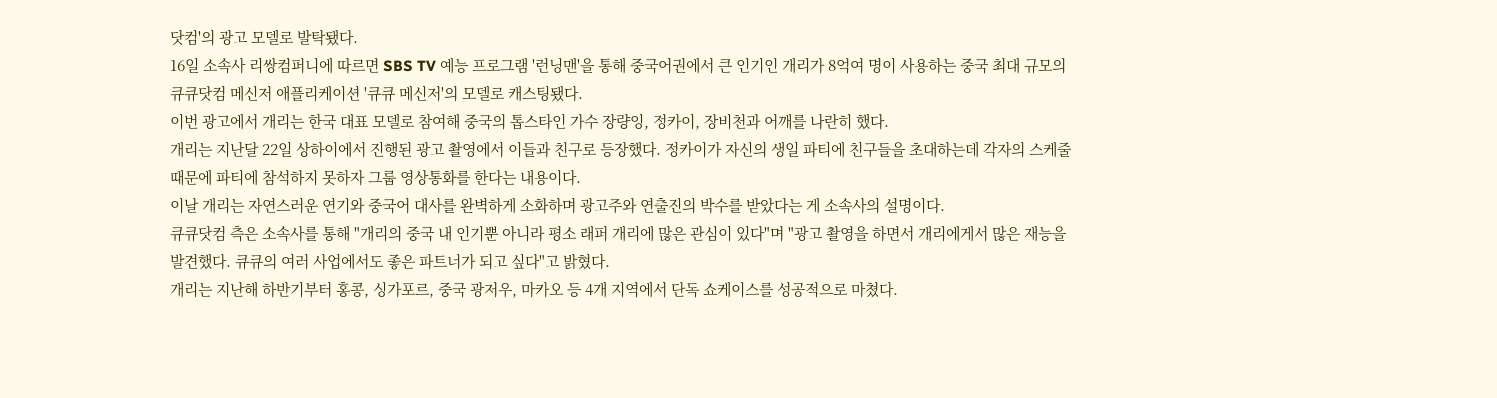닷컴'의 광고 모델로 발탁됐다.
16일 소속사 리쌍컴퍼니에 따르면 SBS TV 예능 프로그램 '런닝맨'을 통해 중국어권에서 큰 인기인 개리가 8억여 명이 사용하는 중국 최대 규모의 큐큐닷컴 메신저 애플리케이션 '큐큐 메신저'의 모델로 캐스팅됐다.
이번 광고에서 개리는 한국 대표 모델로 참여해 중국의 톱스타인 가수 장량잉, 정카이, 장비천과 어깨를 나란히 했다.
개리는 지난달 22일 상하이에서 진행된 광고 촬영에서 이들과 친구로 등장했다. 정카이가 자신의 생일 파티에 친구들을 초대하는데 각자의 스케줄 때문에 파티에 참석하지 못하자 그룹 영상통화를 한다는 내용이다.
이날 개리는 자연스러운 연기와 중국어 대사를 완벽하게 소화하며 광고주와 연출진의 박수를 받았다는 게 소속사의 설명이다.
큐큐닷컴 측은 소속사를 통해 "개리의 중국 내 인기뿐 아니라 평소 래퍼 개리에 많은 관심이 있다"며 "광고 촬영을 하면서 개리에게서 많은 재능을 발견했다. 큐큐의 여러 사업에서도 좋은 파트너가 되고 싶다"고 밝혔다.
개리는 지난해 하반기부터 홍콩, 싱가포르, 중국 광저우, 마카오 등 4개 지역에서 단독 쇼케이스를 성공적으로 마쳤다.